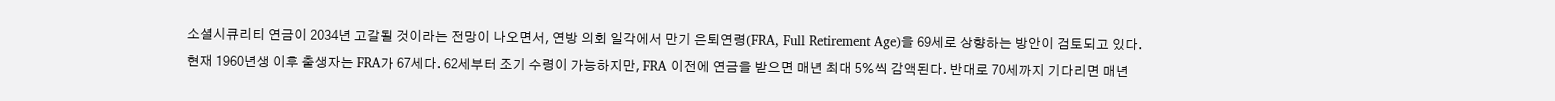소셜시큐리티 연금이 2034년 고갈될 것이라는 전망이 나오면서, 연방 의회 일각에서 만기 은퇴연령(FRA, Full Retirement Age)을 69세로 상향하는 방안이 검토되고 있다.
현재 1960년생 이후 출생자는 FRA가 67세다. 62세부터 조기 수령이 가능하지만, FRA 이전에 연금을 받으면 매년 최대 5%씩 감액된다. 반대로 70세까지 기다리면 매년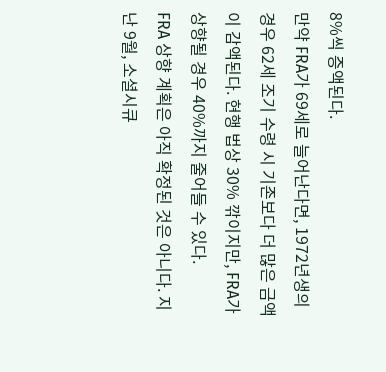8%씩 증액된다.
만약 FRA가 69세로 늘어난다면, 1972년생의 경우 62세 조기 수령 시 기존보다 더 많은 금액이 감액된다. 현행 법상 30% 깎이지만, FRA가 상향될 경우 40%까지 줄어들 수 있다.
FRA 상향 계획은 아직 확정된 것은 아니다. 지난 9월, 소셜시큐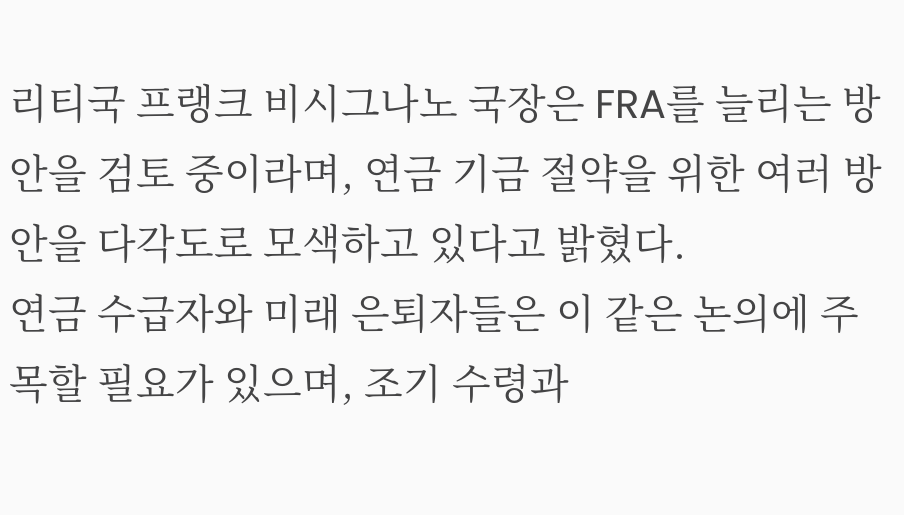리티국 프랭크 비시그나노 국장은 FRA를 늘리는 방안을 검토 중이라며, 연금 기금 절약을 위한 여러 방안을 다각도로 모색하고 있다고 밝혔다.
연금 수급자와 미래 은퇴자들은 이 같은 논의에 주목할 필요가 있으며, 조기 수령과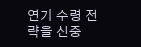연기 수령 전략을 신중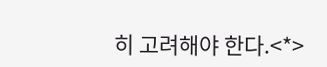히 고려해야 한다.<*>